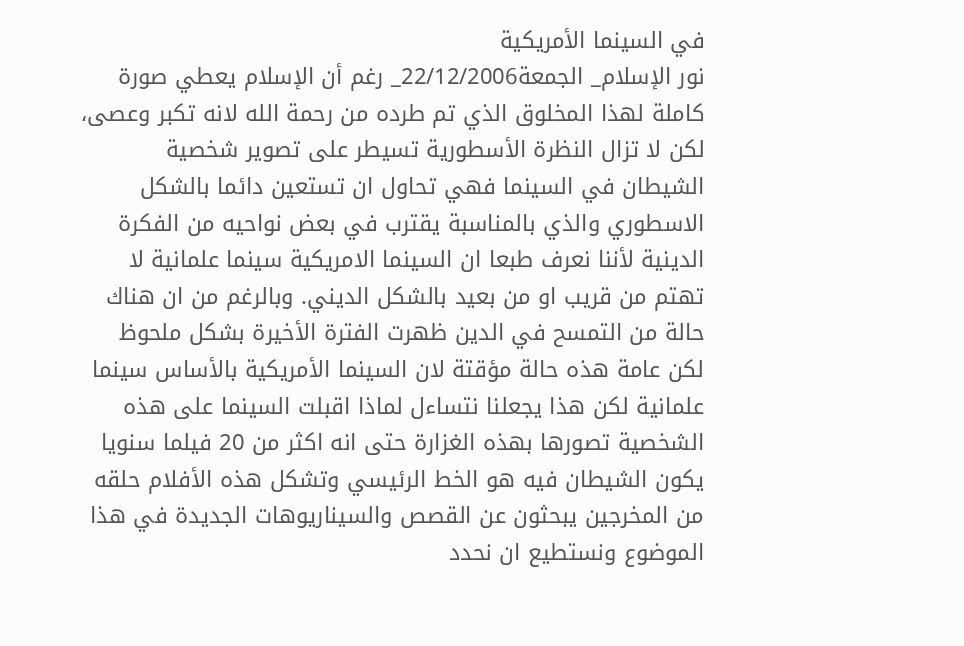في السينما الأمريكية
نور الإسلام_ الجمعة22/12/2006_ رغم أن الإسلام يعطي صورة كاملة لهذا المخلوق الذي تم طرده من رحمة الله لانه تكبر وعصى، لكن لا تزال النظرة الأسطورية تسيطر على تصوير شخصية الشيطان في السينما فهي تحاول ان تستعين دائما بالشكل الاسطوري والذي بالمناسبة يقترب في بعض نواحيه من الفكرة الدينية لأننا نعرف طبعا ان السينما الامريكية سينما علمانية لا تهتم من قريب او من بعيد بالشكل الديني. وبالرغم من ان هناك حالة من التمسح في الدين ظهرت الفترة الأخيرة بشكل ملحوظ لكن عامة هذه حالة مؤقتة لان السينما الأمريكية بالأساس سينما علمانية لكن هذا يجعلنا نتساءل لماذا اقبلت السينما على هذه الشخصية تصورها بهذه الغزارة حتى انه اكثر من 20 فيلما سنويا يكون الشيطان فيه هو الخط الرئيسي وتشكل هذه الأفلام حلقه من المخرجين يبحثون عن القصص والسيناريوهات الجديدة في هذا الموضوع ونستطيع ان نحدد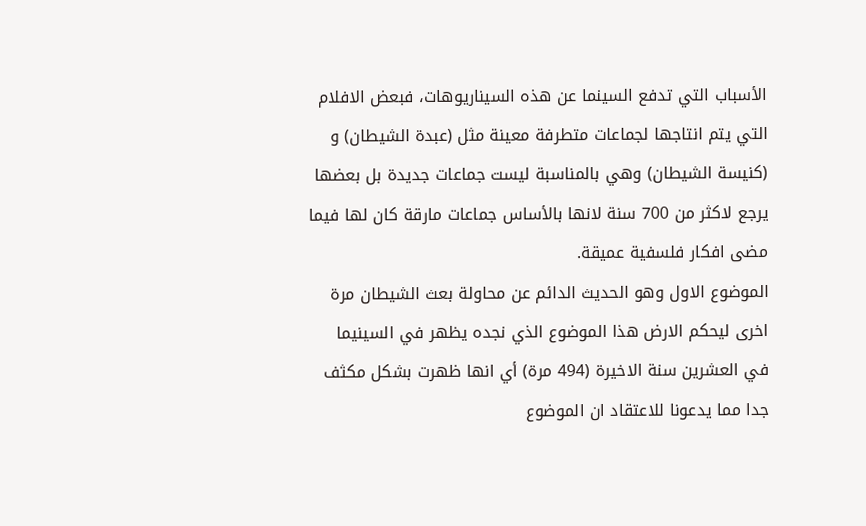الأسباب التي تدفع السينما عن هذه السيناريوهات، فبعض الافلام التي يتم انتاجها لجماعات متطرفة معينة مثل (عبدة الشيطان) و (كنيسة الشيطان) وهي بالمناسبة ليست جماعات جديدة بل بعضها يرجع لاكثر من 700 سنة لانها بالأساس جماعات مارقة كان لها فيما مضى افكار فلسفية عميقة.
الموضوع الاول وهو الحديث الدائم عن محاولة بعث الشيطان مرة اخرى ليحكم الارض هذا الموضوع الذي نجده يظهر في السينيما في العشرين سنة الاخيرة (494 مرة) أي انها ظهرت بشكل مكثف جدا مما يدعونا للاعتقاد ان الموضوع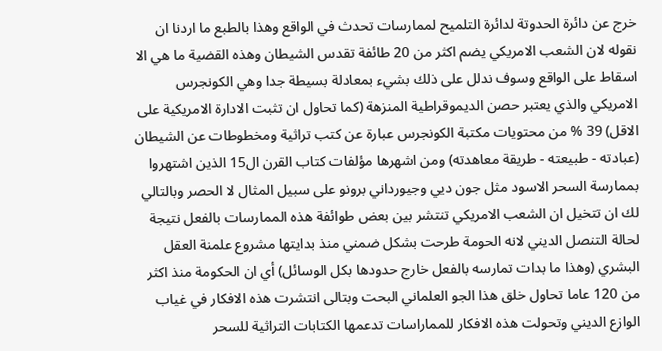خرج عن دائرة الحدوتة لدائرة التلميح لممارسات تحدث في الواقع وهذا بالطبع ما اردنا ان نقوله لان الشعب الامريكي يضم اكثر من 20 طائفة تقدس الشيطان وهذه القضية ما هي الا اسقاط على الواقع وسوف ندلل على ذلك بشيء بمعادلة بسيطة جدا وهي الكونجرس الامريكي والذي يعتبر حصن الديموقراطية المنزهة (كما تحاول ان تثبت الادارة الامريكية على الاقل) 39 % من محتويات مكتبة الكونجرس عبارة عن كتب تراثية ومخطوطات عن الشيطان (عبادته - طبيعته - طريقة معاهدته) ومن اشهرها مؤلفات كتاب القرن ال15 الذين اشتهروا بممارسة السحر الاسود مثل جون ديي وجيورداني برونو على سبيل المثال لا الحصر وبالتالي لك ان تتخيل ان الشعب الامريكي تنتشر بين بعض طوائفة هذه الممارسات بالفعل نتيجة لحالة التنصل الديني لانه الحومة طرحت بشكل ضمني منذ بدايتها مشروع علمنة العقل البشري (وهذا ما بدات تمارسه بالفعل خارج حدودها بكل الوسائل) أي ان الحكومة منذ اكثر من 120 عاما تحاول خلق هذا الجو العلماني البحت وبتالى انتشرت هذه الافكار في غياب الوازع الديني وتحولت هذه الافكار للمماراسات تدعمها الكتابات التراثية للسحر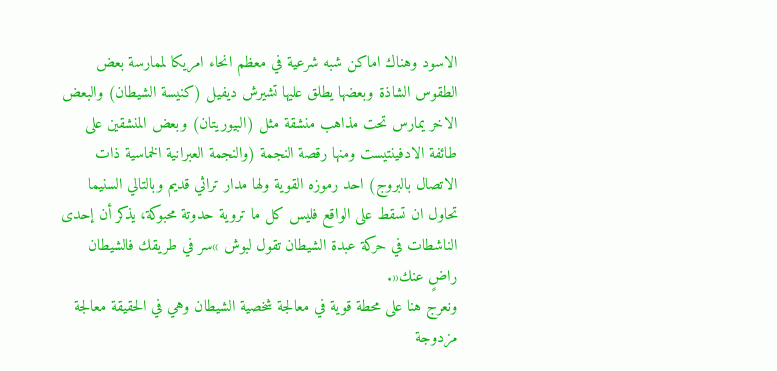الاسود وهناك اماكن شبه شرعية في معظم انحاء امريكا لممارسة بعض الطقوس الشاذة وبعضها يطلق عليها تشيرش ديفيل (كنيسة الشيطان) والبعض الاخر يمارس تحت مذاهب منشقة مثل (البيوريتان) وبعض المنشقين على طائفة الادفينتيست ومنها رقصة النجمة (والنجمة العبرانية الخماسية ذات الاتصال بالبروج) احد رموزه القوية ولها مدار تراثي قديم وبالتالي السنيما تحاول ان تسقط على الواقع فليس كل ما تروية حدوتة محبوكة، يذكر أن إحدى الناشطات في حركة عبدة الشيطان تقول لبوش »سر في طريقك فالشيطان راضٍ عنك«.
ونعرج هنا على محطة قوية في معالجة شخصية الشيطان وهي في الحقيقة معالجة مزدوجة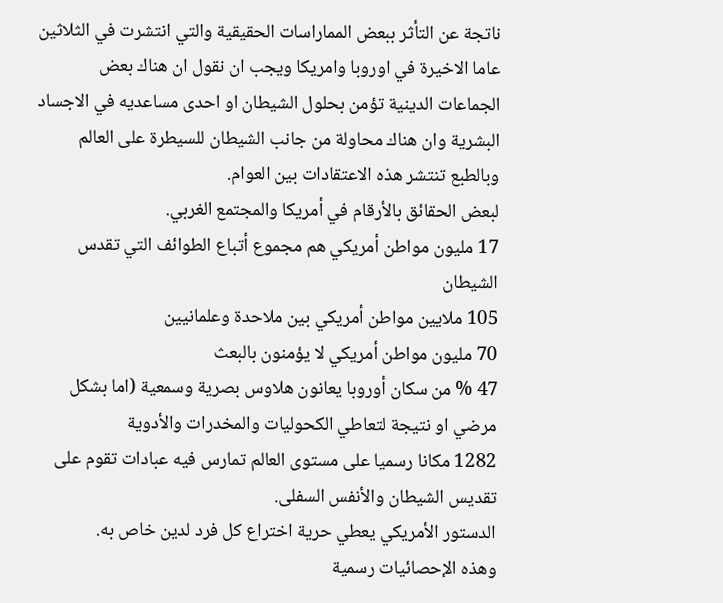ناتجة عن التأثر ببعض المماراسات الحقيقية والتي انتشرت في الثلاثين عاما الاخيرة في اوروبا وامريكا ويجب ان نقول ان هناك بعض الجماعات الدينية تؤمن بحلول الشيطان او احدى مساعديه في الاجساد البشرية وان هناك محاولة من جانب الشيطان للسيطرة على العالم وبالطبع تنتشر هذه الاعتقادات بين العوام.
لبعض الحقائق بالأرقام في أمريكا والمجتمع الغربي.
17 مليون مواطن أمريكي هم مجموع أتباع الطوائف التي تقدس الشيطان
105 ملايين مواطن أمريكي بين ملاحدة وعلمانيين
70 مليون مواطن أمريكي لا يؤمنون بالبعث
47 % من سكان أوروبا يعانون هلاوس بصرية وسمعية (اما بشكل مرضي او نتيجة لتعاطي الكحوليات والمخدرات والأدوية
1282 مكانا رسميا على مستوى العالم تمارس فيه عبادات تقوم على تقديس الشيطان والأنفس السفلى.
الدستور الأمريكي يعطي حرية اختراع كل فرد لدين خاص به.
وهذه الإحصائيات رسمية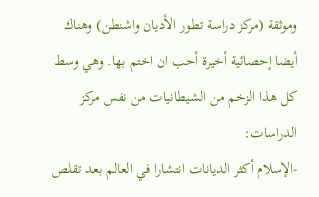وموثقة (مركز دراسة تطور الأديان واشنطن) وهناك أيضا إحصائية أخيرة أحب ان اختم بها. وهي وسط كل هذا الزخم من الشيطانيات من نفس مركز الدراسات:
-الإسلام أكثر الديانات انتشارا في العالم بعد تقلص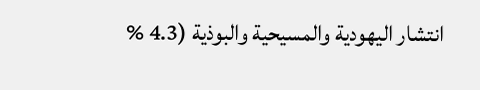انتشار اليهودية والمسيحية والبوذية (4.3 %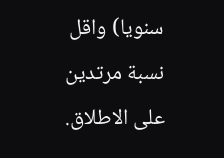سنويا) واقل نسبة مرتدين على الاطلاق.